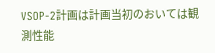VSOP-2計画は計画当初のおいては観測性能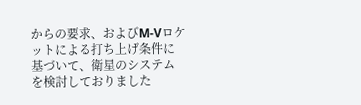からの要求、およびM-Vロケットによる打ち上げ条件に基づいて、衛星のシステムを検討しておりました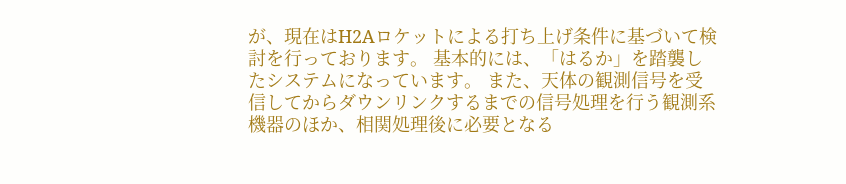が、現在はH2Aロケットによる打ち上げ条件に基づいて検討を行っております。 基本的には、「はるか」を踏襲したシステムになっています。 また、天体の観測信号を受信してからダウンリンクするまでの信号処理を行う観測系機器のほか、相関処理後に必要となる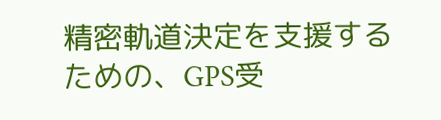精密軌道決定を支援するための、GPS受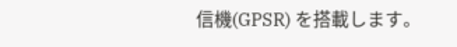信機(GPSR) を搭載します。